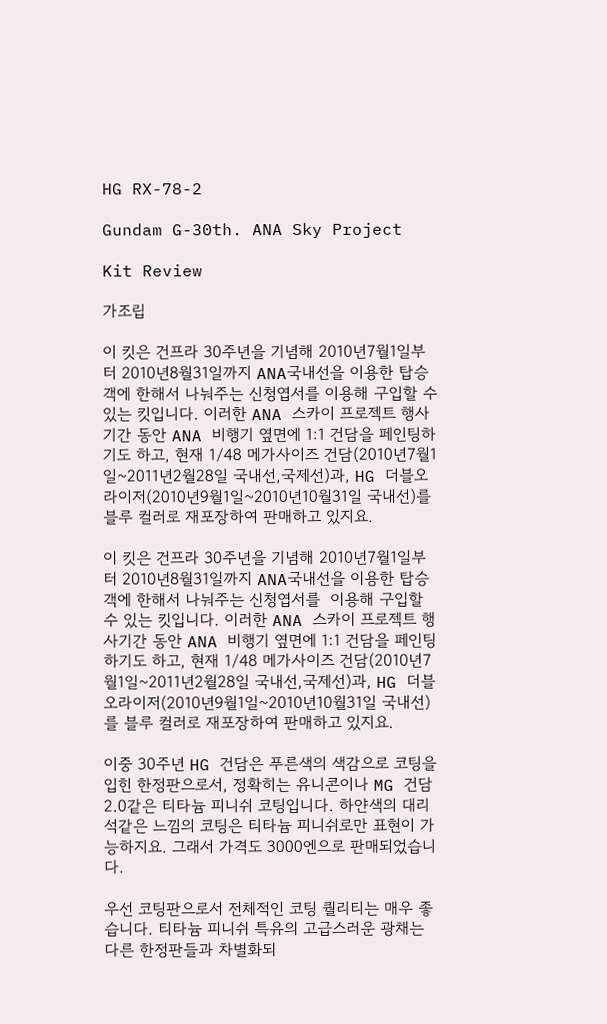HG RX-78-2

Gundam G-30th. ANA Sky Project

Kit Review

가조립

이 킷은 건프라 30주년을 기념해 2010년7월1일부터 2010년8월31일까지 ANA국내선을 이용한 탑승객에 한해서 나눠주는 신청엽서를 이용해 구입할 수 있는 킷입니다. 이러한 ANA 스카이 프로젝트 행사기간 동안 ANA 비행기 옆면에 1:1 건담을 페인팅하기도 하고, 현재 1/48 메가사이즈 건담(2010년7월1일~2011년2월28일 국내선,국제선)과, HG 더블오라이저(2010년9월1일~2010년10월31일 국내선)를 블루 컬러로 재포장하여 판매하고 있지요.

이 킷은 건프라 30주년을 기념해 2010년7월1일부터 2010년8월31일까지 ANA국내선을 이용한 탑승객에 한해서 나눠주는 신청엽서를  이용해 구입할 수 있는 킷입니다. 이러한 ANA 스카이 프로젝트 행사기간 동안 ANA 비행기 옆면에 1:1 건담을 페인팅하기도 하고, 현재 1/48 메가사이즈 건담(2010년7월1일~2011년2월28일 국내선,국제선)과, HG 더블오라이저(2010년9월1일~2010년10월31일 국내선)를 블루 컬러로 재포장하여 판매하고 있지요.

이중 30주년 HG 건담은 푸른색의 색감으로 코팅을 입힌 한정판으로서, 정확히는 유니콘이나 MG 건담 2.0같은 티타늄 피니쉬 코팅입니다. 하얀색의 대리석같은 느낌의 코팅은 티타늄 피니쉬로만 표현이 가능하지요. 그래서 가격도 3000엔으로 판매되었습니다.

우선 코팅판으로서 전체적인 코팅 퀄리티는 매우 좋습니다. 티타늄 피니쉬 특유의 고급스러운 광채는 다른 한정판들과 차별화되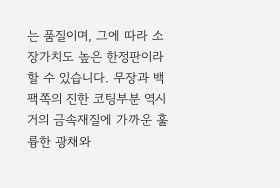는 품질이며, 그에 따라 소장가치도 높은 한정판이라 할 수 있습니다. 무장과 백팩쪽의 진한 코팅부분 역시 거의 금속재질에 가까운 훌륭한 광채와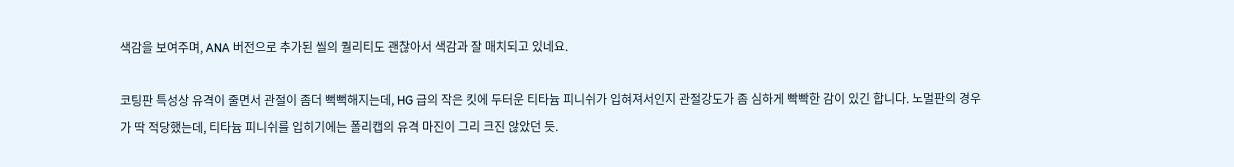색감을 보여주며, ANA 버전으로 추가된 씰의 퀄리티도 괜찮아서 색감과 잘 매치되고 있네요.

코팅판 특성상 유격이 줄면서 관절이 좀더 뻑뻑해지는데, HG 급의 작은 킷에 두터운 티타늄 피니쉬가 입혀져서인지 관절강도가 좀 심하게 빡빡한 감이 있긴 합니다. 노멀판의 경우가 딱 적당했는데, 티타늄 피니쉬를 입히기에는 폴리캡의 유격 마진이 그리 크진 않았던 듯.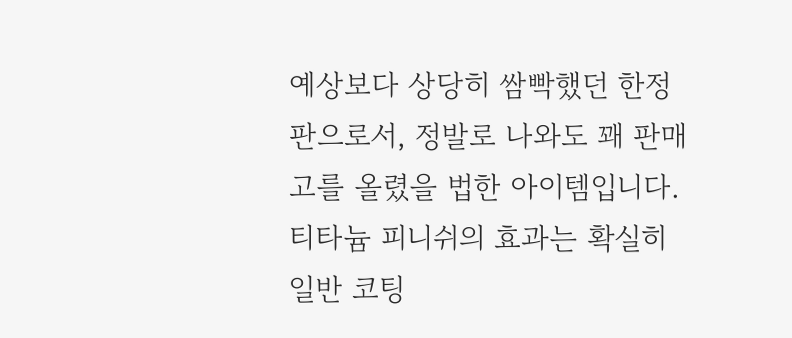예상보다 상당히 쌈빡했던 한정판으로서, 정발로 나와도 꽤 판매고를 올렸을 법한 아이템입니다. 티타늄 피니쉬의 효과는 확실히 일반 코팅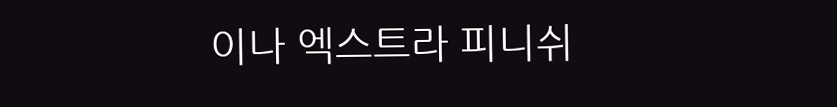이나 엑스트라 피니쉬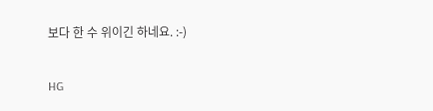보다 한 수 위이긴 하네요. :-)

HG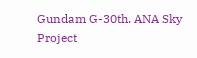Gundam G-30th. ANA Sky Project